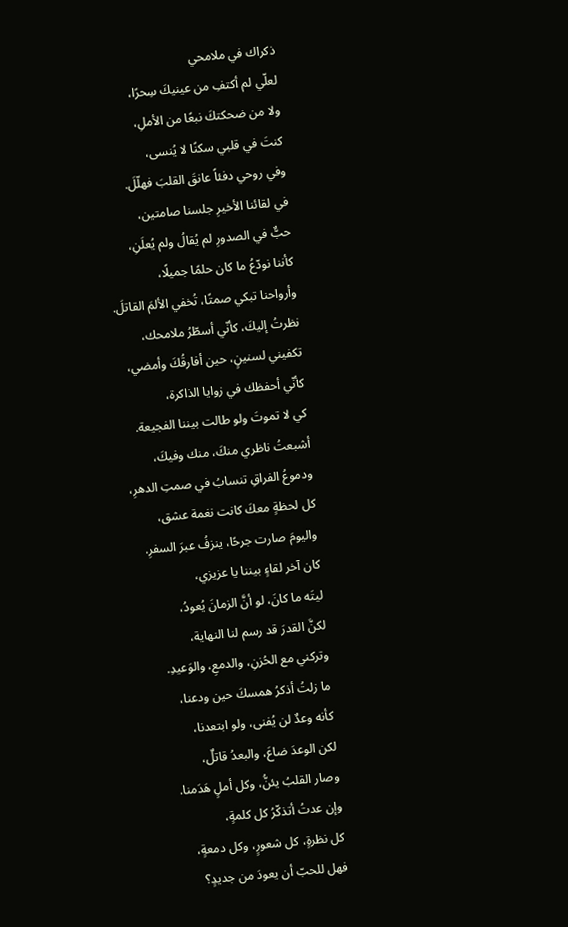ذكراك في ملامحي
لعلّي لم أكتفِ من عينيكَ سِحرًا،
ولا من ضحكتكَ نبعًا من الأملِ،
كنتَ في قلبي سكنًا لا يُنسى،
وفي روحي دفئاً عانقَ القلبَ فهلّلَ.
في لقائنا الأخيرِ جلسنا صامتين،
حبٌّ في الصدورِ لم يُقالُ ولم يُعلَنِ،
كأننا نودّعُ ما كان حلمًا جميلًا،
وأرواحنا تبكي صمتًا، تُخفي الألمَ القاتلَ.
نظرتُ إليكَ، كأنّي أسطّرُ ملامحك،
تكفيني لسنينٍ، حين أفارقُكَ وأمضي،
كأنّي أحفظك في زوايا الذاكرة،
كي لا تموتَ ولو طالت بيننا الفجيعة.
أشبعتُ ناظري منكَ، منك وفيكَ،
ودموعُ الفراقِ تنسابُ في صمتِ الدهرِ،
كل لحظةٍ معكَ كانت نغمة عشق،
واليومَ صارت جرحًا، ينزفُ عبرَ السفرِ.
كان آخر لقاءٍ بيننا يا عزيزي،
ليتَه ما كانَ، لو أنَّ الزمانَ يُعودُ،
لكنَّ القدرَ قد رسم لنا النهاية،
وتركني مع الحُزنِ، والدمعِ، والوَعيدِ.
ما زلتُ أذكرُ همسكَ حين ودعنا،
كأنه وعدٌ لن يُفنى، ولو ابتعدنا،
لكن الوعدَ ضاعَ، والبعدُ قاتلٌ،
وصار القلبُ يئنُّ، وكل أملٍ هَدَمنا.
وإن عدتُ أتذكّرُ كل كلمةٍ،
كل نظرةٍ، كل شعورٍ، وكل دمعةٍ،
فهل للحبّ أن يعودَ من جديدٍ؟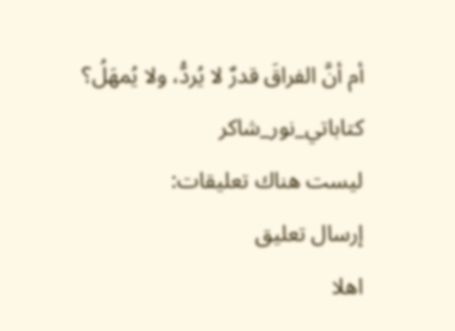أم أنَّ الفراقَ قدرٌ لا يُردُّ، ولا يُمهَلُ؟
كتاباتي_نور_شاكر
ليست هناك تعليقات:
إرسال تعليق
اهلا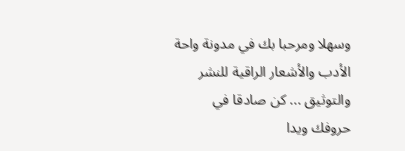وسهلا ومرحبا بك في مدونة واحة الأدب والأشعار الراقية للنشر والتوثيق ... كن صادقا في حروفك ويدا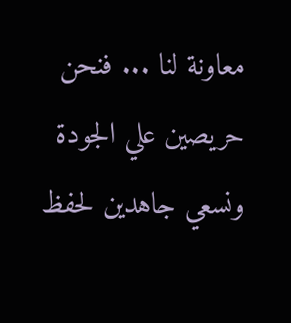معاونة لنا ... فنحن حريصين علي الجودة ونسعي جاهدين لحفظ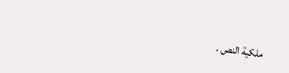ملكية النص .